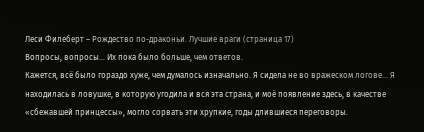Леси Филеберт – Рождество по-драконьи. Лучшие враги (страница 17)
Вопросы, вопросы... Их пока было больше, чем ответов.
Кажется, всё было гораздо хуже, чем думалось изначально. Я сидела не во вражеском логове... Я находилась в ловушке, в которую угодила и вся эта страна, и моё появление здесь, в качестве «сбежавшей принцессы», могло сорвать эти хрупкие, годы длившиеся переговоры.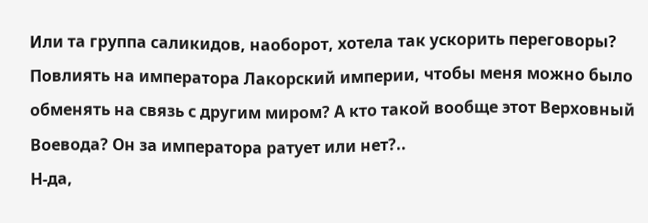Или та группа саликидов, наоборот, хотела так ускорить переговоры? Повлиять на императора Лакорский империи, чтобы меня можно было обменять на связь с другим миром? А кто такой вообще этот Верховный Воевода? Он за императора ратует или нет?..
Н-да,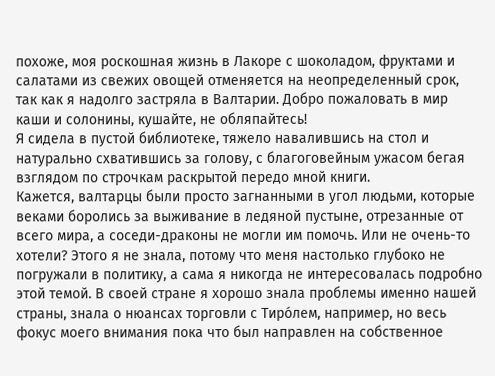похоже, моя роскошная жизнь в Лакоре с шоколадом, фруктами и салатами из свежих овощей отменяется на неопределенный срок, так как я надолго застряла в Валтарии. Добро пожаловать в мир каши и солонины, кушайте, не обляпайтесь!
Я сидела в пустой библиотеке, тяжело навалившись на стол и натурально схватившись за голову, с благоговейным ужасом бегая взглядом по строчкам раскрытой передо мной книги.
Кажется, валтарцы были просто загнанными в угол людьми, которые веками боролись за выживание в ледяной пустыне, отрезанные от всего мира, а соседи-драконы не могли им помочь. Или не очень-то хотели? Этого я не знала, потому что меня настолько глубоко не погружали в политику, а сама я никогда не интересовалась подробно этой темой. В своей стране я хорошо знала проблемы именно нашей страны, знала о нюансах торговли с Тиро́лем, например, но весь фокус моего внимания пока что был направлен на собственное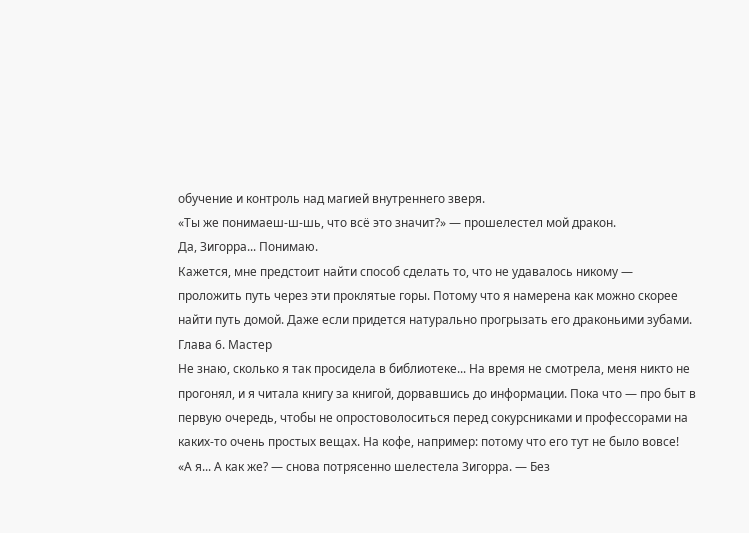обучение и контроль над магией внутреннего зверя.
«Ты же понимаеш-ш-шь, что всё это значит?» — прошелестел мой дракон.
Да, Зигорра... Понимаю.
Кажется, мне предстоит найти способ сделать то, что не удавалось никому — проложить путь через эти проклятые горы. Потому что я намерена как можно скорее найти путь домой. Даже если придется натурально прогрызать его драконьими зубами.
Глава 6. Мастер
Не знаю, сколько я так просидела в библиотеке... На время не смотрела, меня никто не прогонял, и я читала книгу за книгой, дорвавшись до информации. Пока что — про быт в первую очередь, чтобы не опростоволоситься перед сокурсниками и профессорами на каких-то очень простых вещах. На кофе, например: потому что его тут не было вовсе!
«А я... А как же? — снова потрясенно шелестела Зигорра. — Без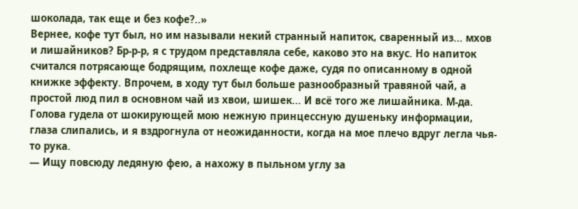шоколада, так еще и без кофе?..»
Вернее, кофе тут был, но им называли некий странный напиток, сваренный из... мхов и лишайников? Бр-р-р, я с трудом представляла себе, каково это на вкус. Но напиток считался потрясающе бодрящим, похлеще кофе даже, судя по описанному в одной книжке эффекту. Впрочем, в ходу тут был больше разнообразный травяной чай, а простой люд пил в основном чай из хвои, шишек... И всё того же лишайника. М-да.
Голова гудела от шокирующей мою нежную принцессную душеньку информации, глаза слипались, и я вздрогнула от неожиданности, когда на мое плечо вдруг легла чья-то рука.
— Ищу повсюду ледяную фею, а нахожу в пыльном углу за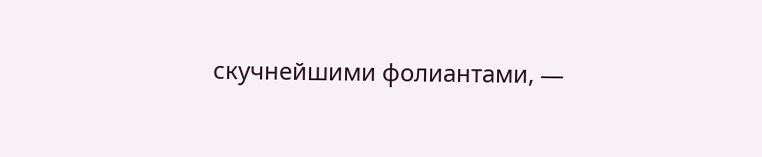скучнейшими фолиантами, —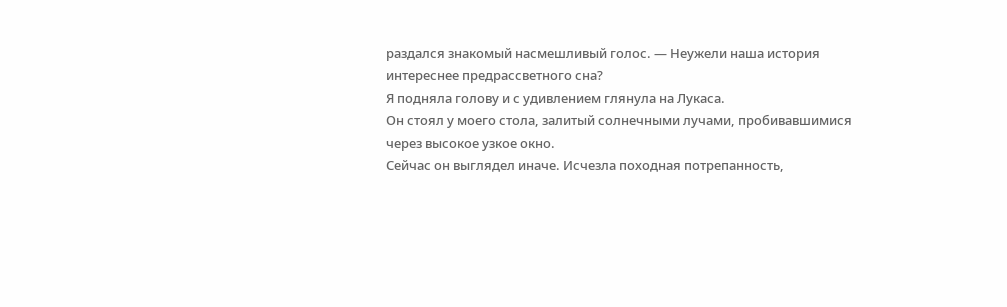раздался знакомый насмешливый голос. — Неужели наша история интереснее предрассветного сна?
Я подняла голову и с удивлением глянула на Лукаса.
Он стоял у моего стола, залитый солнечными лучами, пробивавшимися через высокое узкое окно.
Сейчас он выглядел иначе. Исчезла походная потрепанность,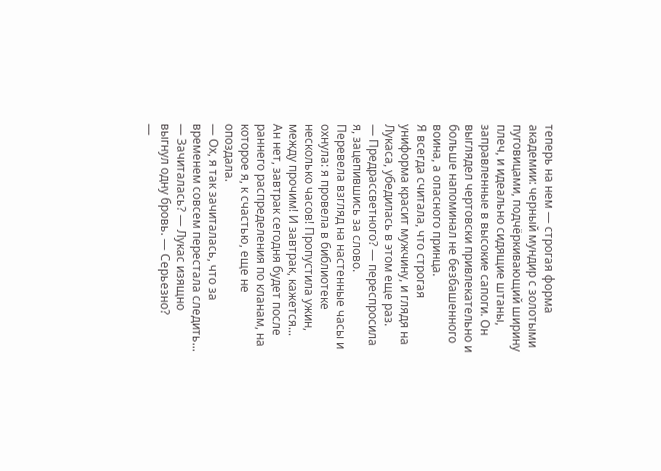теперь на нем — строгая форма академии: черный мундир с золотыми пуговицами, подчёркивающий ширину плеч, и идеально сидящие штаны, заправленные в высокие сапоги. Он выглядел чертовски привлекательно и больше напоминал не безбашенного воина, а опасного принца.
Я всегда считала, что строгая униформа красит мужчину, и глядя на Лукаса, убедилась в этом еще раз.
— Предрассветного? — переспросила я, зацепившись за слово.
Перевела взгляд на настенные часы и охнула: я провела в библиотеке несколько часов! Пропустила ужин, между прочим! И завтрак, кажется... Ан нет, завтрак сегодня будет после раннего распределения по кланам, на которое я, к счастью, еще не опоздала.
— Ох, я так зачиталась, что за временем совсем перестала следить...
— Зачиталась? — Лукас изящно выгнул одну бровь. — Серьезно?
—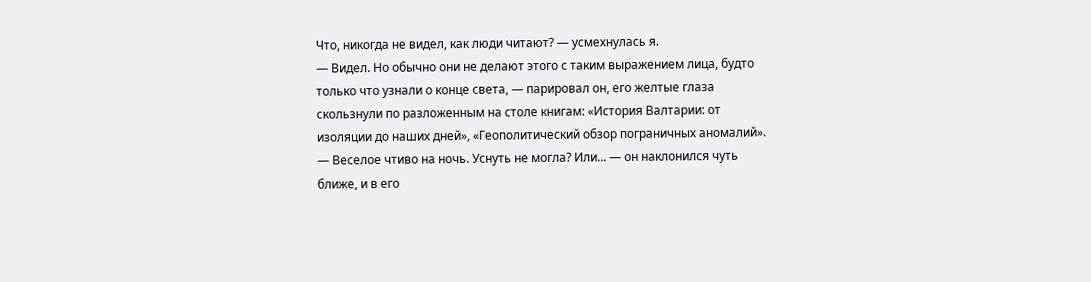Что, никогда не видел, как люди читают? — усмехнулась я.
— Видел. Но обычно они не делают этого с таким выражением лица, будто только что узнали о конце света, — парировал он, его желтые глаза скользнули по разложенным на столе книгам: «История Валтарии: от изоляции до наших дней», «Геополитический обзор пограничных аномалий». — Веселое чтиво на ночь. Уснуть не могла? Или... — он наклонился чуть ближе, и в его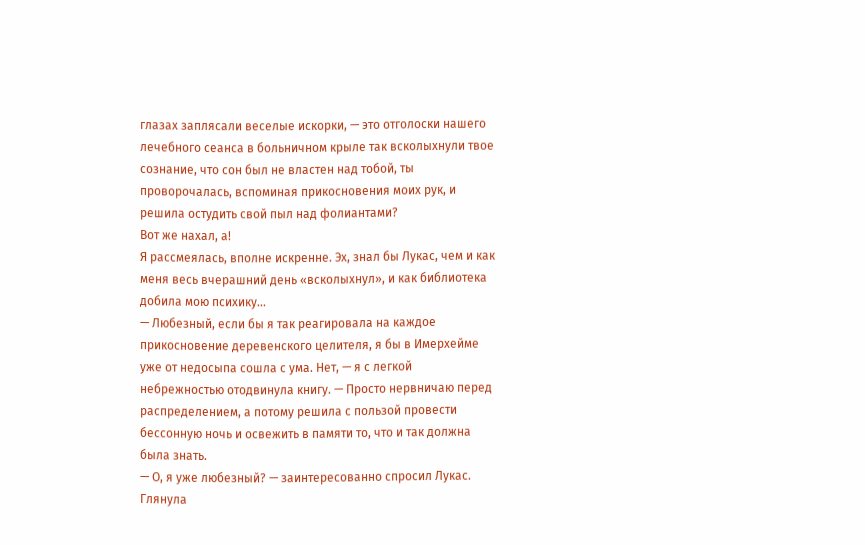глазах заплясали веселые искорки, — это отголоски нашего лечебного сеанса в больничном крыле так всколыхнули твое сознание, что сон был не властен над тобой, ты проворочалась, вспоминая прикосновения моих рук, и решила остудить свой пыл над фолиантами?
Вот же нахал, а!
Я рассмеялась, вполне искренне. Эх, знал бы Лукас, чем и как меня весь вчерашний день «всколыхнул», и как библиотека добила мою психику...
— Любезный, если бы я так реагировала на каждое прикосновение деревенского целителя, я бы в Имерхейме уже от недосыпа сошла с ума. Нет, — я с легкой небрежностью отодвинула книгу. — Просто нервничаю перед распределением, а потому решила с пользой провести бессонную ночь и освежить в памяти то, что и так должна была знать.
— О, я уже любезный? — заинтересованно спросил Лукас.
Глянула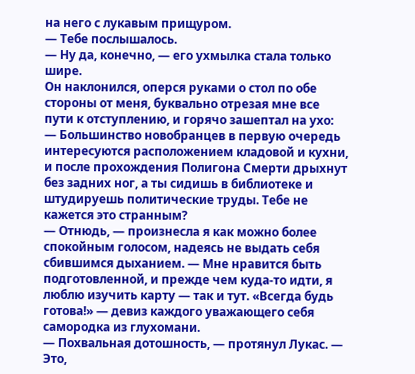на него с лукавым прищуром.
— Тебе послышалось.
— Ну да, конечно, — его ухмылка стала только шире.
Он наклонился, оперся руками о стол по обе стороны от меня, буквально отрезая мне все пути к отступлению, и горячо зашептал на ухо:
— Большинство новобранцев в первую очередь интересуются расположением кладовой и кухни, и после прохождения Полигона Смерти дрыхнут без задних ног, а ты сидишь в библиотеке и штудируешь политические труды. Тебе не кажется это странным?
— Отнюдь, — произнесла я как можно более спокойным голосом, надеясь не выдать себя сбившимся дыханием. — Мне нравится быть подготовленной, и прежде чем куда-то идти, я люблю изучить карту — так и тут. «Всегда будь готова!» — девиз каждого уважающего себя самородка из глухомани.
— Похвальная дотошность, — протянул Лукас. — Это,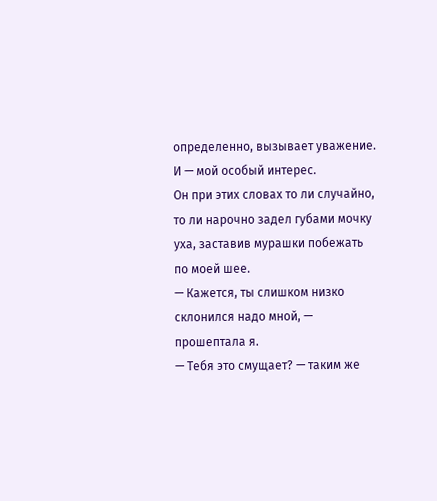определенно, вызывает уважение. И — мой особый интерес.
Он при этих словах то ли случайно, то ли нарочно задел губами мочку уха, заставив мурашки побежать по моей шее.
— Кажется, ты слишком низко склонился надо мной, — прошептала я.
— Тебя это смущает? — таким же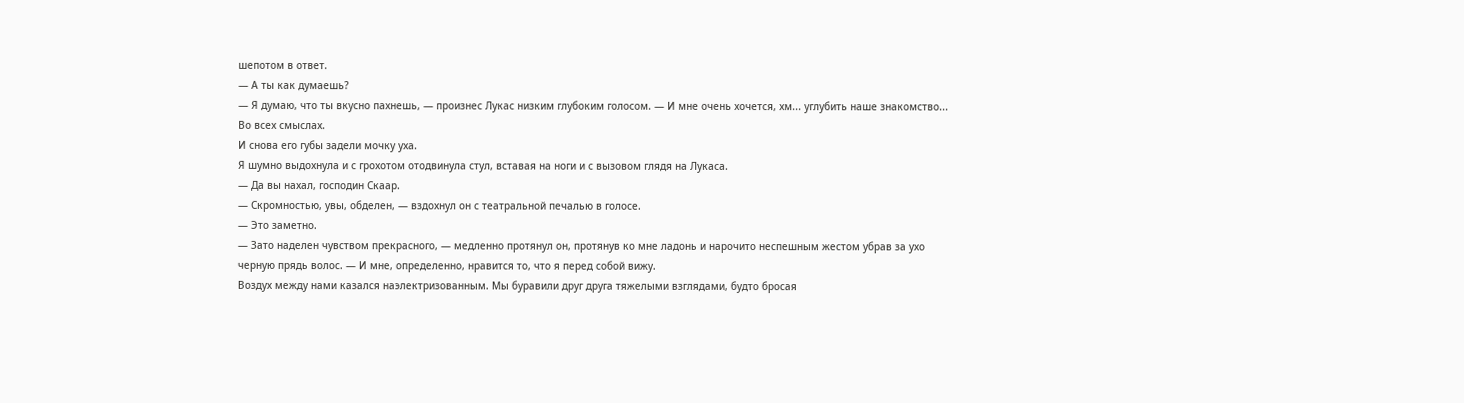шепотом в ответ.
— А ты как думаешь?
— Я думаю, что ты вкусно пахнешь, — произнес Лукас низким глубоким голосом. — И мне очень хочется, хм... углубить наше знакомство... Во всех смыслах.
И снова его губы задели мочку уха.
Я шумно выдохнула и с грохотом отодвинула стул, вставая на ноги и с вызовом глядя на Лукаса.
— Да вы нахал, господин Скаар.
— Скромностью, увы, обделен, — вздохнул он с театральной печалью в голосе.
— Это заметно.
— Зато наделен чувством прекрасного, — медленно протянул он, протянув ко мне ладонь и нарочито неспешным жестом убрав за ухо черную прядь волос. — И мне, определенно, нравится то, что я перед собой вижу.
Воздух между нами казался наэлектризованным. Мы буравили друг друга тяжелыми взглядами, будто бросая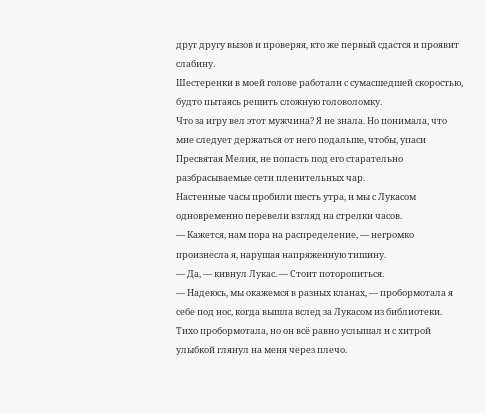друг другу вызов и проверяя, кто же первый сдастся и проявит слабину.
Шестеренки в моей голове работали с сумасшедшей скоростью, будто пытаясь решить сложную головоломку.
Что за игру вел этот мужчина? Я не знала. Но понимала, что мне следует держаться от него подальше, чтобы, упаси Пресвятая Мелия, не попасть под его старательно разбрасываемые сети пленительных чар.
Настенные часы пробили шесть утра, и мы с Лукасом одновременно перевели взгляд на стрелки часов.
— Кажется, нам пора на распределение, — негромко произнесла я, нарушая напряженную тишину.
— Да, — кивнул Лукас. — Стоит поторопиться.
— Надеюсь, мы окажемся в разных кланах, — пробормотала я себе под нос, когда вышла вслед за Лукасом из библиотеки.
Тихо пробормотала, но он всё равно услышал и с хитрой улыбкой глянул на меня через плечо.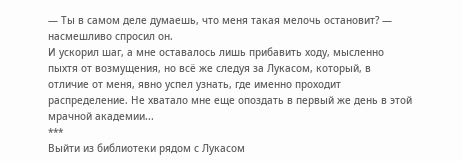— Ты в самом деле думаешь, что меня такая мелочь остановит? — насмешливо спросил он.
И ускорил шаг, а мне оставалось лишь прибавить ходу, мысленно пыхтя от возмущения, но всё же следуя за Лукасом, который, в отличие от меня, явно успел узнать, где именно проходит распределение. Не хватало мне еще опоздать в первый же день в этой мрачной академии...
***
Выйти из библиотеки рядом с Лукасом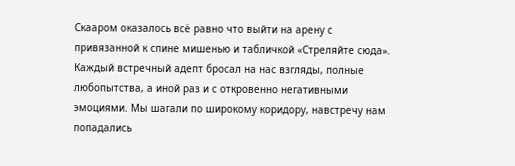Скааром оказалось всё равно что выйти на арену с привязанной к спине мишенью и табличкой «Стреляйте сюда». Каждый встречный адепт бросал на нас взгляды, полные любопытства, а иной раз и с откровенно негативными эмоциями. Мы шагали по широкому коридору, навстречу нам попадались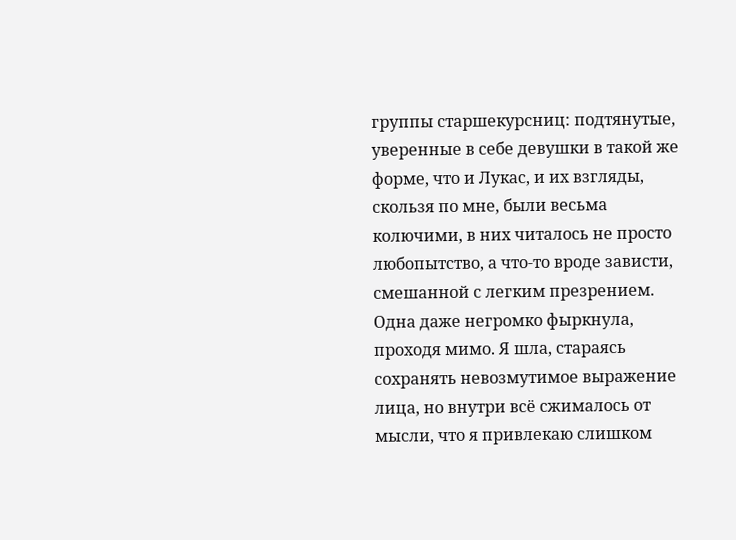группы старшекурсниц: подтянутые, уверенные в себе девушки в такой же форме, что и Лукас, и их взгляды, скользя по мне, были весьма колючими, в них читалось не просто любопытство, а что-то вроде зависти, смешанной с легким презрением. Одна даже негромко фыркнула, проходя мимо. Я шла, стараясь сохранять невозмутимое выражение лица, но внутри всё сжималось от мысли, что я привлекаю слишком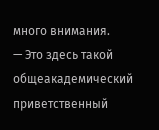много внимания.
— Это здесь такой общеакадемический приветственный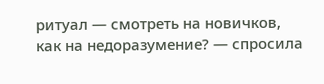ритуал — смотреть на новичков, как на недоразумение? — спросила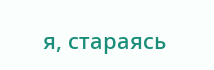я, стараясь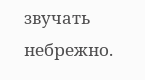звучать небрежно.